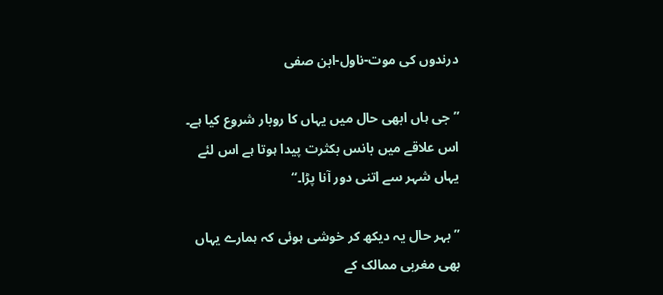درندوں کی موت-ناول-ابن صفی

’’جی ہاں ابھی حال میں یہاں کا روبار شروع کیا ہے۔ اس علاقے میں بانس بکثرت پیدا ہوتا ہے اس لئے یہاں شہر سے اتنی دور آنا پڑا۔‘‘

’’ بہر حال یہ دیکھ کر خوشی ہوئی کہ ہمارے یہاں بھی مغربی ممالک کے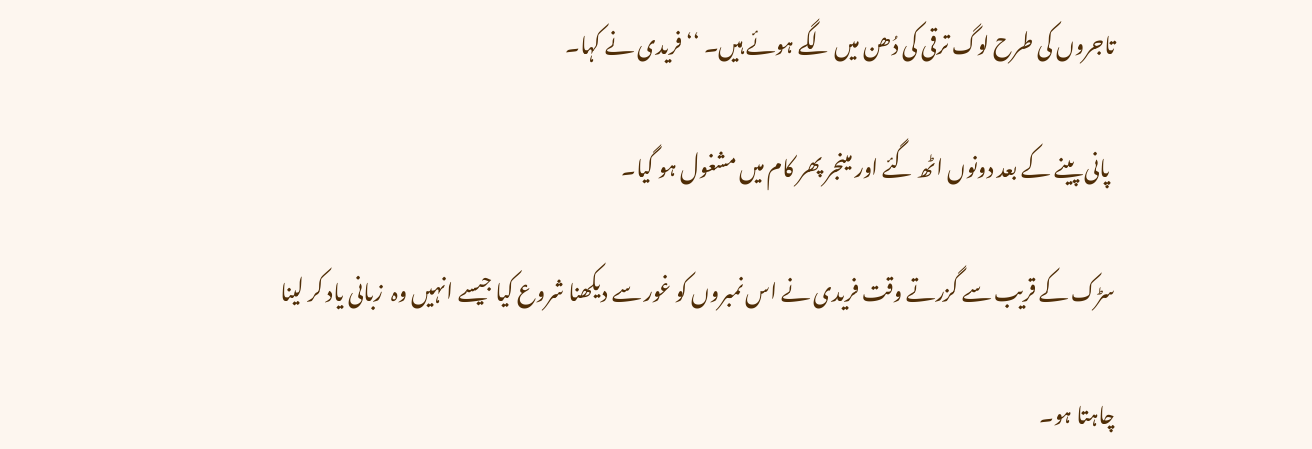تاجروں کی طرح لوگ ترقی کی دُھن میں لگے ہوئے ہیں۔ ‘‘فریدی نے کہا۔

 پانی پینے کے بعد دونوں اٹھ گئے اور مینجر پھر کام میں مشغول ہو گیا۔

سڑک کے قریب سے گزرتے وقت فریدی نے اس نمبروں کو غور سے دیکھنا شروع کیا جیسے انہیں وہ  زبانی یاد کر لینا

چاہتا ہو۔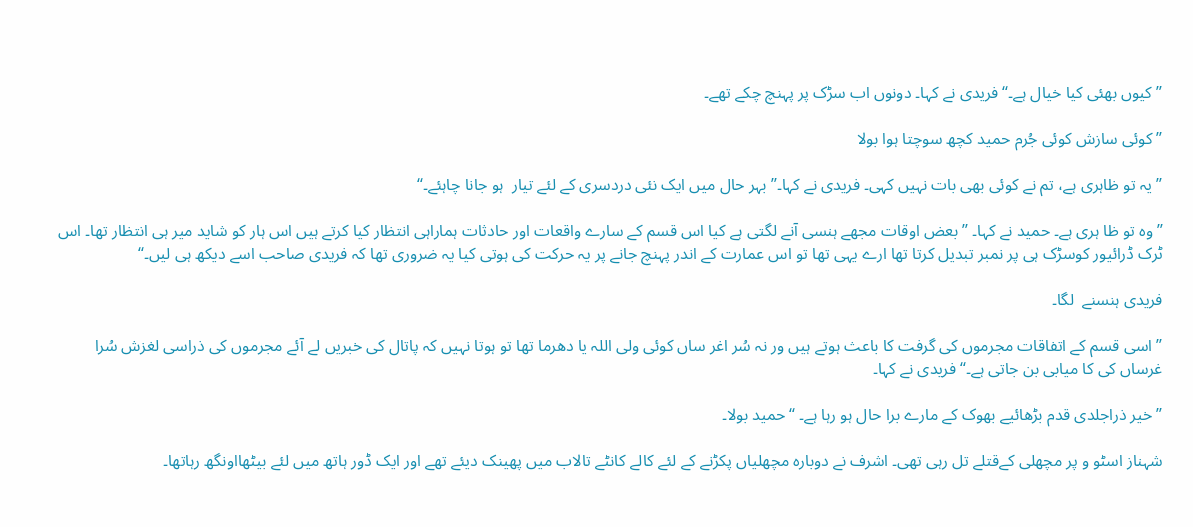’’کیوں بھئی کیا خیال ہے۔‘‘ فریدی نے کہا۔ دونوں اب سڑک پر پہنچ چکے تھے۔

’’ کوئی سازش کوئی جُرم حمید کچھ سوچتا ہوا بولا

’’یہ تو ظاہری ہے، تم نے کوئی بھی بات نہیں کہی۔ فریدی نے کہا۔’’ بہر حال میں ایک نئی دردسری کے لئے تیار  ہو جانا چاہئے۔‘‘

’’وہ تو ظا ہری ہے۔ حمید نے کہا۔ ’’ بعض اوقات مجھے ہنسی آنے لگتی ہے کیا اس قسم کے سارے واقعات اور حادثات ہماراہی انتظار کیا کرتے ہیں اس ہار کو شاید میر ہی انتظار تھا۔ اس ٹرک ڈرائیور کوسڑک ہی پر نمبر تبدیل کرتا تھا ارے یہی تھا تو اس عمارت کے اندر پہنچ جانے پر یہ حرکت کی ہوتی کیا یہ ضروری تھا کہ فریدی صاحب اسے دیکھ ہی لیں۔‘‘

فریدی ہنسنے  لگا۔

’’ اسی قسم کے اتفاقات مجرموں کی گرفت کا باعث ہوتے ہیں ور نہ سُر اغر ساں کوئی ولی اللہ یا دھرما تھا تو ہوتا نہیں کہ پاتال کی خبریں لے آئے مجرموں کی ذراسی لغزش سُرا غرساں کی کا میابی بن جاتی ہے۔‘‘ فریدی نے کہا۔

’’ خیر ذراجلدی قدم بڑھائیے بھوک کے مارے برا حال ہو رہا ہے۔ ‘‘حمید بولا۔

شہناز اسٹو و پر مچھلی کےقتلے تل رہی تھی۔ اشرف نے دوبارہ مچھلیاں پکڑنے کے لئے کالے کانٹے تالاب میں پھینک دیئے تھے اور ایک ڈور ہاتھ میں لئے بیٹھااونگھ رہاتھا۔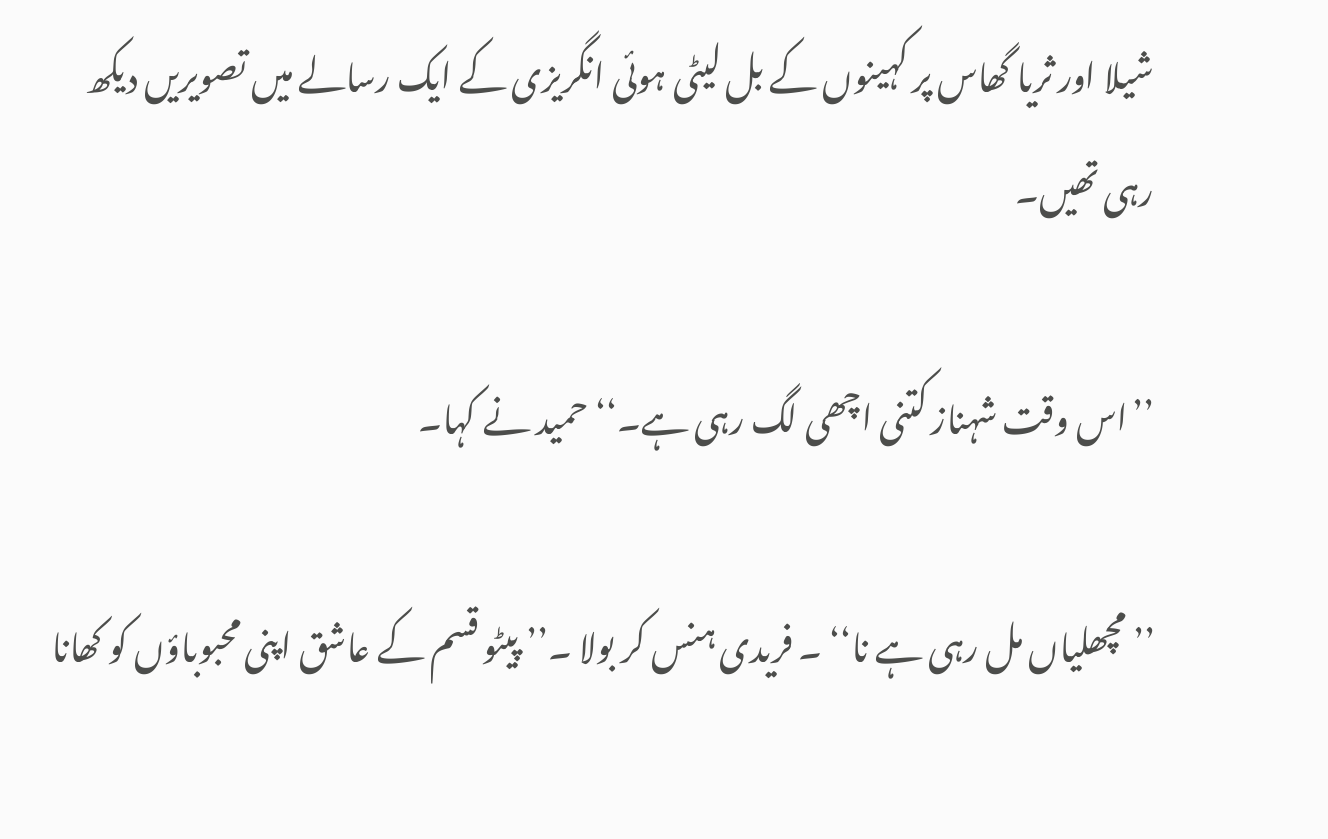شیلا اور ثریا گھاس پر کہینوں کے بل لیٹی ہوئی انگریزی کے ایک رسالے میں تصویریں دیکھ رہی تھیں۔

’’اس وقت شہناز کتنی اچھی لگ رہی ہے۔‘‘ حمید نے کہا۔

’’ مچھلیاں مل رہی ہے نا‘‘ ۔ فریدی ہنس کر بولا ۔’’ پیٹو قسم کے عاشق اپنی محبوباؤں کو کھانا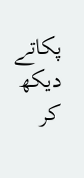پکاتے دیکھ کر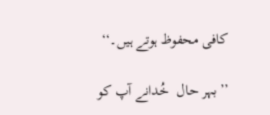کافی محفوظ ہوتے ہیں۔‘‘

’’بہر حال  خُدانے آپ کو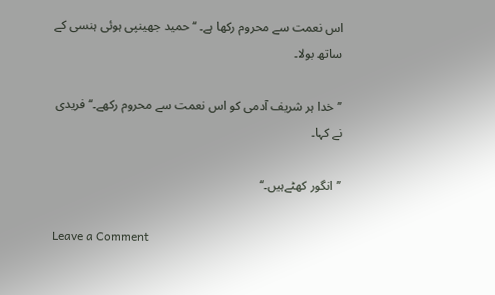اس نعمت سے محروم رکھا ہے۔ ‘‘حمید جھینپی ہوئی ہنسی کے ساتھ بولا۔

’’خدا ہر شریف آدمی کو اس نعمت سے محروم رکھے۔‘‘ فریدی نے کہا۔

’’انگور کھٹےہیں۔‘‘

Leave a Comment